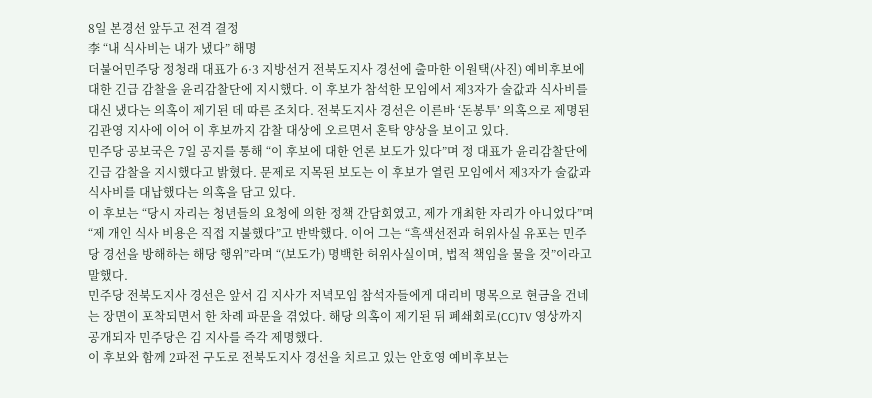8일 본경선 앞두고 전격 결정
李 “내 식사비는 내가 냈다” 해명
더불어민주당 정청래 대표가 6·3 지방선거 전북도지사 경선에 출마한 이원택(사진) 예비후보에 대한 긴급 감찰을 윤리감찰단에 지시했다. 이 후보가 참석한 모임에서 제3자가 술값과 식사비를 대신 냈다는 의혹이 제기된 데 따른 조치다. 전북도지사 경선은 이른바 ‘돈봉투’ 의혹으로 제명된 김관영 지사에 이어 이 후보까지 감찰 대상에 오르면서 혼탁 양상을 보이고 있다.
민주당 공보국은 7일 공지를 통해 “이 후보에 대한 언론 보도가 있다”며 정 대표가 윤리감찰단에 긴급 감찰을 지시했다고 밝혔다. 문제로 지목된 보도는 이 후보가 열린 모임에서 제3자가 술값과 식사비를 대납했다는 의혹을 담고 있다.
이 후보는 “당시 자리는 청년들의 요청에 의한 정책 간담회였고, 제가 개최한 자리가 아니었다”며 “제 개인 식사 비용은 직접 지불했다”고 반박했다. 이어 그는 “흑색선전과 허위사실 유포는 민주당 경선을 방해하는 해당 행위”라며 “(보도가) 명백한 허위사실이며, 법적 책임을 물을 것”이라고 말했다.
민주당 전북도지사 경선은 앞서 김 지사가 저녁모임 참석자들에게 대리비 명목으로 현금을 건네는 장면이 포착되면서 한 차례 파문을 겪었다. 해당 의혹이 제기된 뒤 폐쇄회로(CC)TV 영상까지 공개되자 민주당은 김 지사를 즉각 제명했다.
이 후보와 함께 2파전 구도로 전북도지사 경선을 치르고 있는 안호영 예비후보는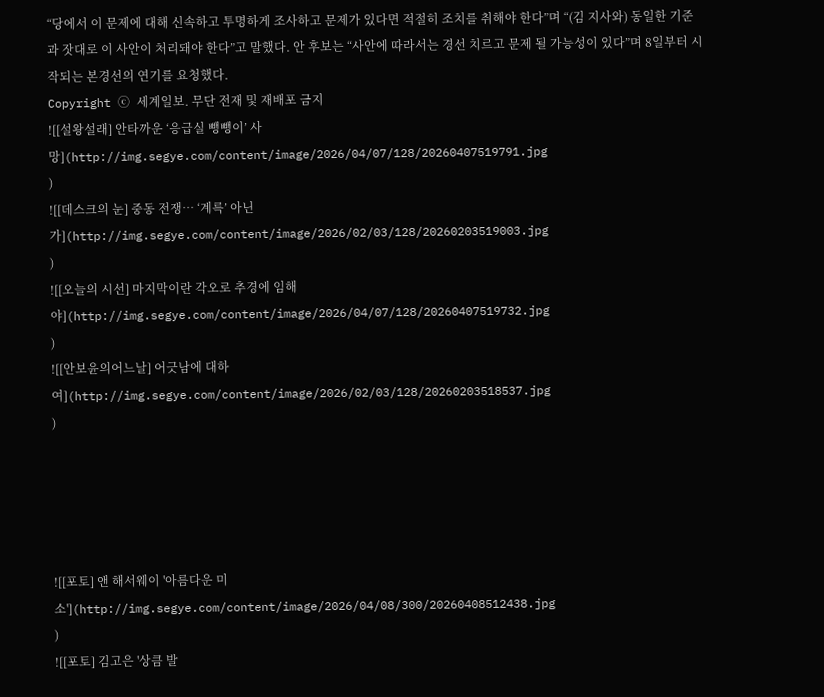“당에서 이 문제에 대해 신속하고 투명하게 조사하고 문제가 있다면 적절히 조치를 취해야 한다”며 “(김 지사와) 동일한 기준과 잣대로 이 사안이 처리돼야 한다”고 말했다. 안 후보는 “사안에 따라서는 경선 치르고 문제 될 가능성이 있다”며 8일부터 시작되는 본경선의 연기를 요청했다.
Copyright ⓒ 세계일보. 무단 전재 및 재배포 금지
![[설왕설래] 안타까운 ‘응급실 뺑뺑이’ 사망](http://img.segye.com/content/image/2026/04/07/128/20260407519791.jpg
)
![[데스크의 눈] 중동 전쟁… ‘계륵’ 아닌가](http://img.segye.com/content/image/2026/02/03/128/20260203519003.jpg
)
![[오늘의 시선] 마지막이란 각오로 추경에 임해야](http://img.segye.com/content/image/2026/04/07/128/20260407519732.jpg
)
![[안보윤의어느날] 어긋남에 대하여](http://img.segye.com/content/image/2026/02/03/128/20260203518537.jpg
)





![[포토] 앤 해서웨이 '아름다운 미소'](http://img.segye.com/content/image/2026/04/08/300/20260408512438.jpg
)
![[포토] 김고은 '상큼 발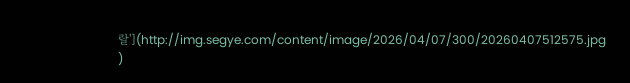랄'](http://img.segye.com/content/image/2026/04/07/300/20260407512575.jpg
)